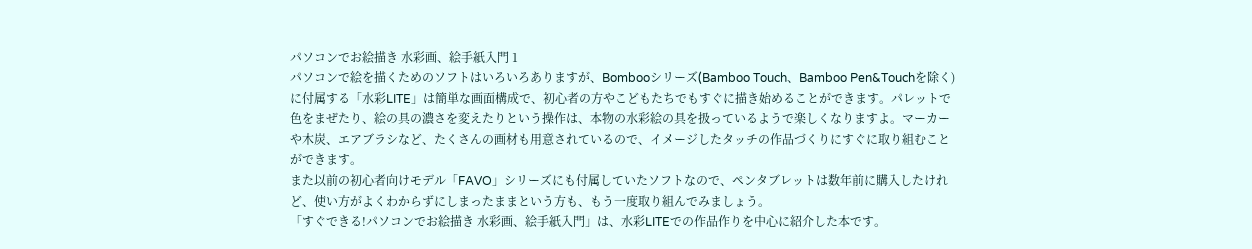パソコンでお絵描き 水彩画、絵手紙入門 1
パソコンで絵を描くためのソフトはいろいろありますが、Bombooシリーズ(Bamboo Touch、Bamboo Pen&Touchを除く)に付属する「水彩LITE」は簡単な画面構成で、初心者の方やこどもたちでもすぐに描き始めることができます。パレットで色をまぜたり、絵の具の濃さを変えたりという操作は、本物の水彩絵の具を扱っているようで楽しくなりますよ。マーカーや木炭、エアブラシなど、たくさんの画材も用意されているので、イメージしたタッチの作品づくりにすぐに取り組むことができます。
また以前の初心者向けモデル「FAVO」シリーズにも付属していたソフトなので、ペンタブレットは数年前に購入したけれど、使い方がよくわからずにしまったままという方も、もう一度取り組んでみましょう。
「すぐできる!パソコンでお絵描き 水彩画、絵手紙入門」は、水彩LITEでの作品作りを中心に紹介した本です。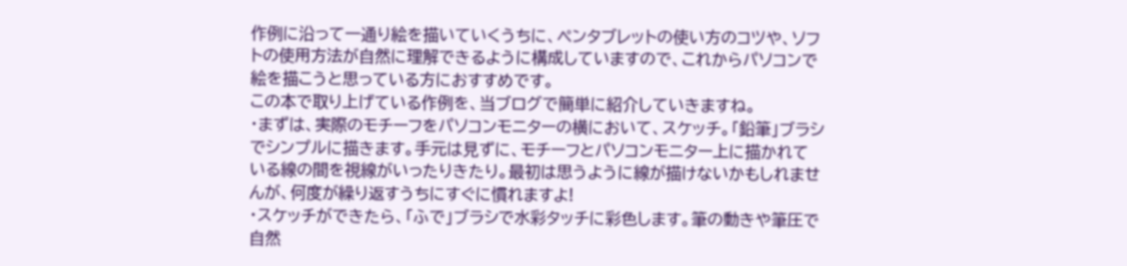作例に沿って一通り絵を描いていくうちに、ペンタブレットの使い方のコツや、ソフトの使用方法が自然に理解できるように構成していますので、これからパソコンで絵を描こうと思っている方におすすめです。
この本で取り上げている作例を、当ブログで簡単に紹介していきますね。
・まずは、実際のモチーフをパソコンモニターの横において、スケッチ。「鉛筆」ブラシでシンプルに描きます。手元は見ずに、モチーフとパソコンモニター上に描かれている線の間を視線がいったりきたり。最初は思うように線が描けないかもしれませんが、何度が繰り返すうちにすぐに慣れますよ!
・スケッチができたら、「ふで」ブラシで水彩タッチに彩色します。筆の動きや筆圧で自然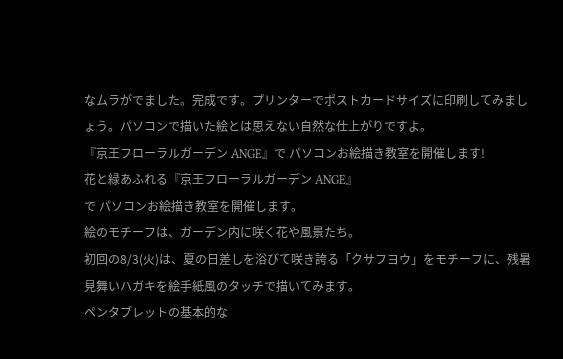なムラがでました。完成です。プリンターでポストカードサイズに印刷してみましょう。パソコンで描いた絵とは思えない自然な仕上がりですよ。
『京王フローラルガーデン ANGE』で パソコンお絵描き教室を開催します!
花と緑あふれる『京王フローラルガーデン ANGE』
で パソコンお絵描き教室を開催します。
絵のモチーフは、ガーデン内に咲く花や風景たち。
初回の8/3(火)は、夏の日差しを浴びて咲き誇る「クサフヨウ」をモチーフに、残暑見舞いハガキを絵手紙風のタッチで描いてみます。
ペンタブレットの基本的な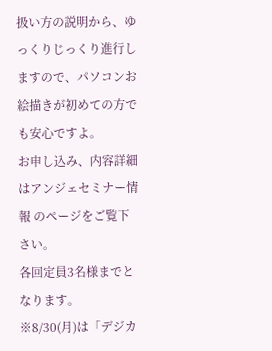扱い方の説明から、ゆっくりじっくり進行しますので、パソコンお絵描きが初めての方でも安心ですよ。
お申し込み、内容詳細はアンジェセミナー情報 のページをご覧下さい。
各回定員3名様までとなります。
※8/30(月)は「デジカ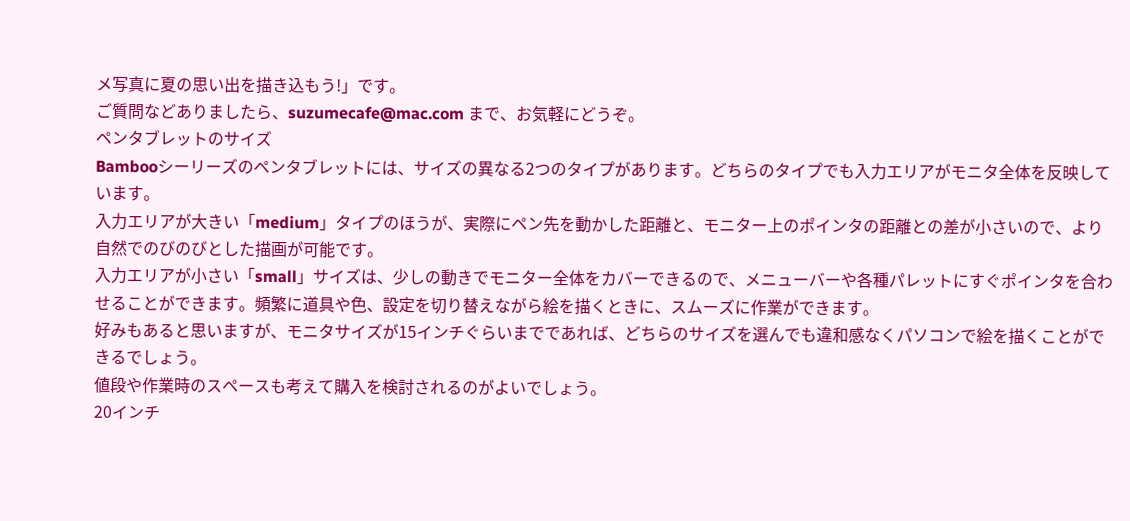メ写真に夏の思い出を描き込もう!」です。
ご質問などありましたら、suzumecafe@mac.com まで、お気軽にどうぞ。
ペンタブレットのサイズ
Bambooシーリーズのペンタブレットには、サイズの異なる2つのタイプがあります。どちらのタイプでも入力エリアがモニタ全体を反映しています。
入力エリアが大きい「medium」タイプのほうが、実際にペン先を動かした距離と、モニター上のポインタの距離との差が小さいので、より自然でのびのびとした描画が可能です。
入力エリアが小さい「small」サイズは、少しの動きでモニター全体をカバーできるので、メニューバーや各種パレットにすぐポインタを合わせることができます。頻繁に道具や色、設定を切り替えながら絵を描くときに、スムーズに作業ができます。
好みもあると思いますが、モニタサイズが15インチぐらいまでであれば、どちらのサイズを選んでも違和感なくパソコンで絵を描くことができるでしょう。
値段や作業時のスペースも考えて購入を検討されるのがよいでしょう。
20インチ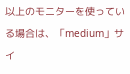以上のモニターを使っている場合は、「medium」サイ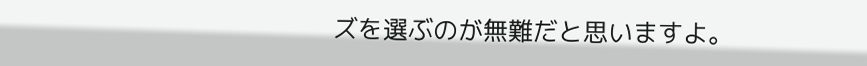ズを選ぶのが無難だと思いますよ。